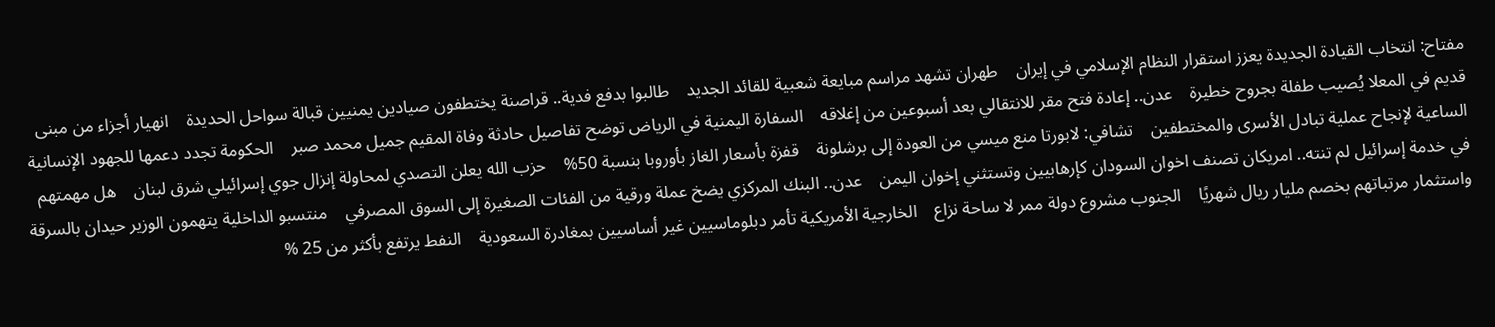مفتاح: انتخاب القيادة الجديدة يعزز استقرار النظام الإسلامي في إيران    طهران تشهد مراسم مبايعة شعبية للقائد الجديد    طالبوا بدفع فدية.. قراصنة يختطفون صيادين يمنيين قبالة سواحل الحديدة    انهيار أجزاء من مبنى قديم في المعلا يُصيب طفلة بجروح خطيرة    عدن.. إعادة فتح مقر للانتقالي بعد أسبوعين من إغلاقه    السفارة اليمنية في الرياض توضح تفاصيل حادثة وفاة المقيم جميل محمد صبر    الحكومة تجدد دعمها للجهود الإنسانية الساعية لإنجاح عملية تبادل الأسرى والمختطفين    تشافي: لابورتا منع ميسي من العودة إلى برشلونة    قفزة بأسعار الغاز بأوروبا بنسبة 50%    حزب الله يعلن التصدي لمحاولة إنزال جوي إسرائيلي شرق لبنان    هل مهمتهم في خدمة إسرائيل لم تنته.. امريكان تصنف اخوان السودان كإرهابيين وتستثني إخوان اليمن    عدن.. البنك المركزي يضخ عملة ورقية من الفئات الصغيرة إلى السوق المصرفي    منتسبو الداخلية يتهمون الوزير حيدان بالسرقة واستثمار مرتباتهم بخصم مليار ريال شهريًا    الجنوب مشروع دولة ممر لا ساحة نزاع    الخارجية الأمريكية تأمر دبلوماسيين غير أساسيين بمغادرة السعودية    النفط يرتفع بأكثر من 25 %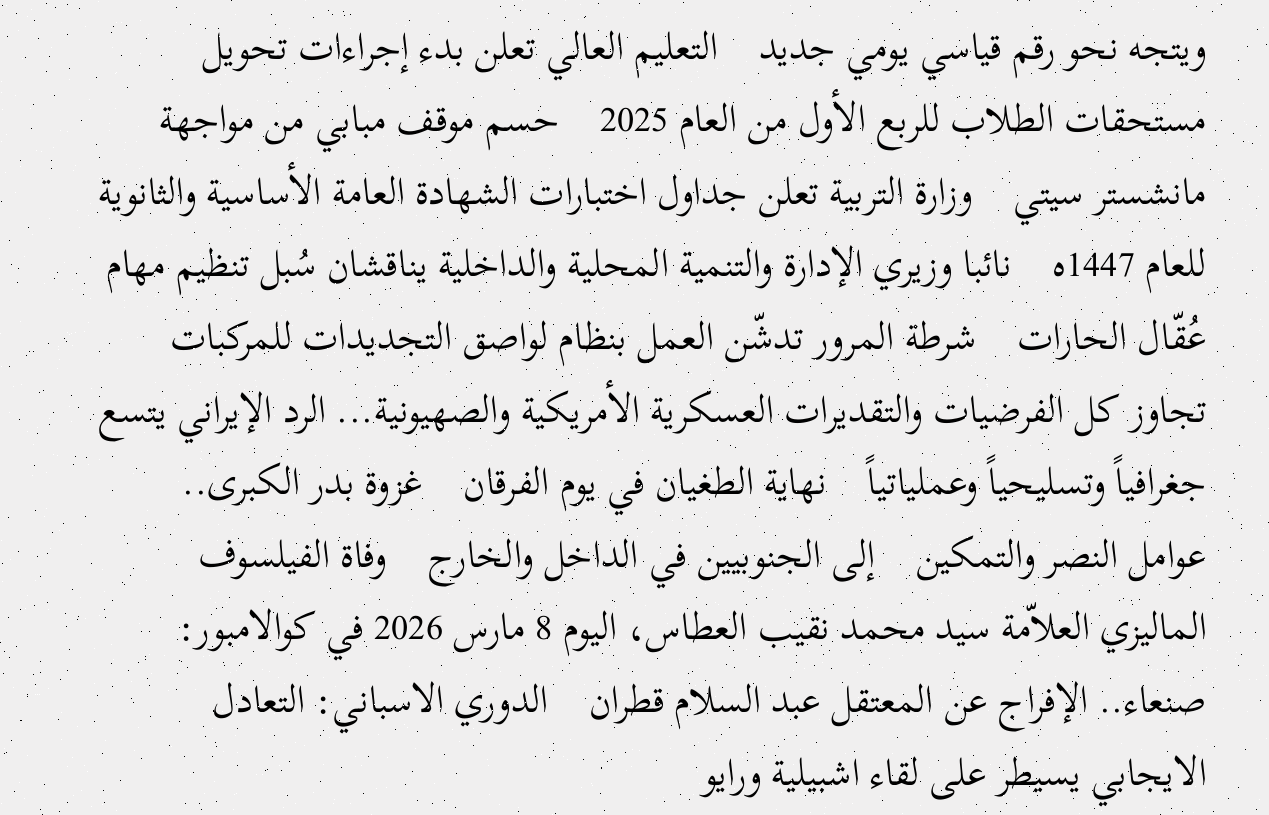ويتجه نحو رقم قياسي يومي جديد    التعليم العالي تعلن بدء إجراءات تحويل مستحقات الطلاب للربع الأول من العام 2025    حسم موقف مبابي من مواجهة مانشستر سيتي    وزارة التربية تعلن جداول اختبارات الشهادة العامة الأساسية والثانوية للعام 1447ه    نائبا وزيري الإدارة والتنمية المحلية والداخلية يناقشان سُبل تنظيم مهام عُقّال الحارات    شرطة المرور تدشّن العمل بنظام لواصق التجديدات للمركبات    تجاوز كل الفرضيات والتقديرات العسكرية الأمريكية والصهيونية... الرد الإيراني يتسع جغرافياً وتسليحياً وعملياتياً    نهاية الطغيان في يوم الفرقان    غزوة بدر الكبرى.. عوامل النصر والتمكين    إلى الجنوبيين في الداخل والخارج    وفاة الفيلسوف الماليزي العلاّمة سيد محمد نقيب العطاس، اليوم 8 مارس 2026 في كوالامبور:    صنعاء.. الإفراج عن المعتقل عبد السلام قطران    الدوري الاسباني: التعادل الايجابي يسيطر على لقاء اشبيلية ورايو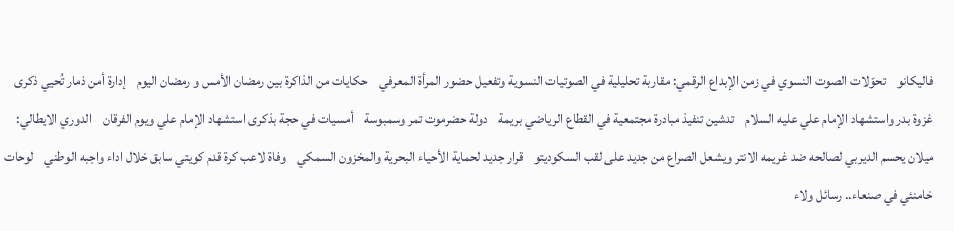فاليكانو    تحوّلات الصوت النسوي في زمن الإبداع الرقمي: مقاربة تحليلية في الصوتيات النسوية وتفعيل حضور المرأة المعرفي    حكايات من الذاكرة بين رمضان الأمس و رمضان اليوم    إدارة أمن ذمار تُحيي ذكرى غزوة بدر واستشهاد الإمام علي عليه السلام    تدشين تنفيذ مبادرة مجتمعية في القطاع الرياضي بريمة    دولة حضرموت تمر وسمبوسة    أمسيات في حجة بذكرى استشهاد الإمام علي ويوم الفرقان    الدوري الايطالي: ميلان يحسم الديربي لصالحه ضد غريمه الانتر ويشعل الصراع من جديد على لقب السكوديتو    قرار جديد لحماية الأحياء البحرية والمخزون السمكي    وفاة لاعب كرة قدم كويتي سابق خلال اداء واجبه الوطني    لوحات خامنئي في صنعاء.. رسائل ولاء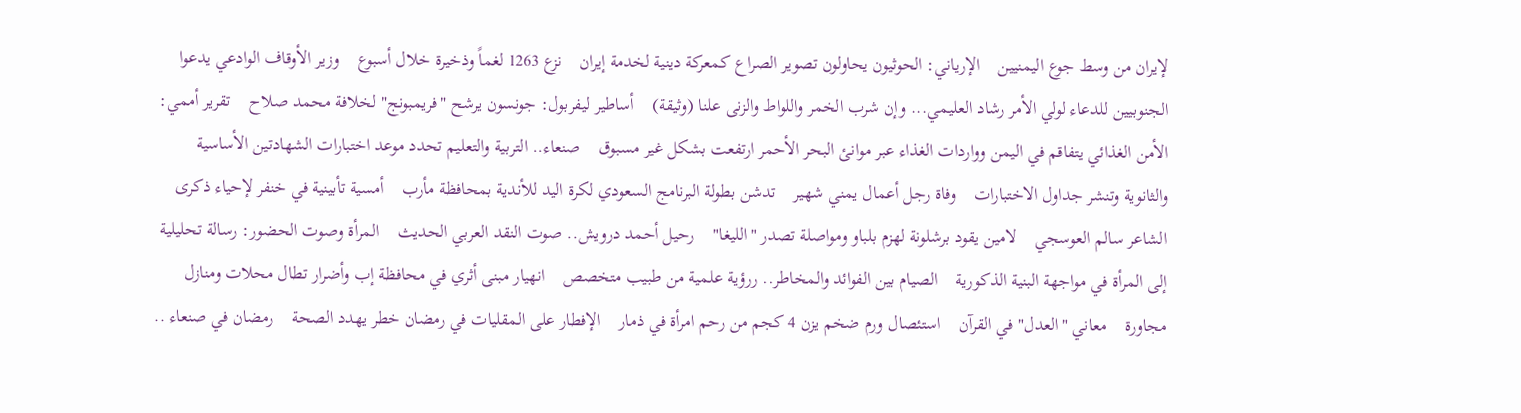لإيران من وسط جوع اليمنيين    الإرياني: الحوثيون يحاولون تصوير الصراع كمعركة دينية لخدمة إيران    نزع 1263 لغماً وذخيرة خلال أسبوع    وزير الأوقاف الوادعي يدعوا الجنوبيين للدعاء لولي الأمر رشاد العليمي... وإن شرب الخمر واللواط والزنى علنا (وثيقة)    أساطير ليفربول: جونسون يرشح "فريمبونج" لخلافة محمد صلاح    تقرير أممي: الأمن الغذائي يتفاقم في اليمن وواردات الغذاء عبر موانئ البحر الأحمر ارتفعت بشكل غير مسبوق    صنعاء.. التربية والتعليم تحدد موعد اختبارات الشهادتين الأساسية والثانوية وتنشر جداول الاختبارات    وفاة رجل أعمال يمني شهير    تدشن بطولة البرنامج السعودي لكرة اليد للأندية بمحافظة مأرب    أمسية تأبينية في خنفر لإحياء ذكرى الشاعر سالم العوسجي    لامين يقود برشلونة لهزم بلباو ومواصلة تصدر "الليغا"    رحيل أحمد درويش.. صوت النقد العربي الحديث    المرأة وصوت الحضور: رسالة تحليلية إلى المرأة في مواجهة البنية الذكورية    الصيام بين الفوائد والمخاطر.. ررؤية علمية من طبيب متخصص    انهيار مبنى أثري في محافظة إب وأضرار تطال محلات ومنازل مجاورة    معاني "العدل" في القرآن    استئصال ورم ضخم يزن 4 كجم من رحم امرأة في ذمار    الإفطار على المقليات في رمضان خطر يهدد الصحة    رمضان في صنعاء ..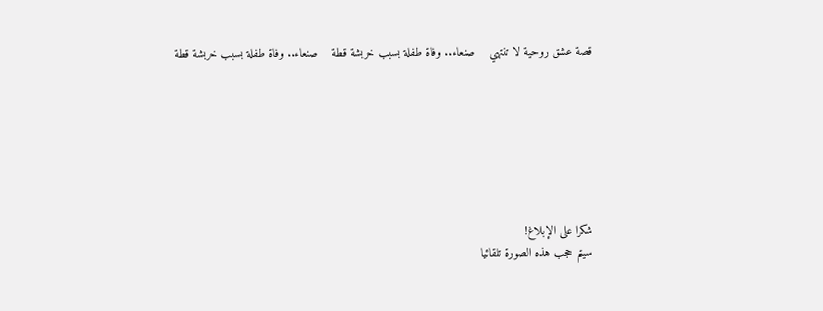قصة عشق روحية لا تنتهي    صنعاء.. وفاة طفلة بسبب خربشة قطة    صنعاء.. وفاة طفلة بسبب خربشة قطة







شكرا على الإبلاغ!
سيتم حجب هذه الصورة تلقائيا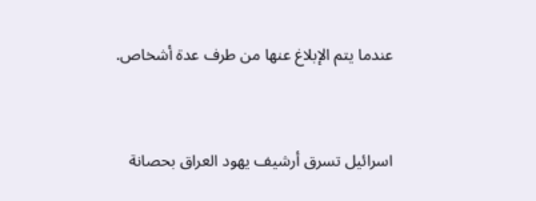عندما يتم الإبلاغ عنها من طرف عدة أشخاص.



اسرائيل تسرق أرشيف يهود العراق بحصانة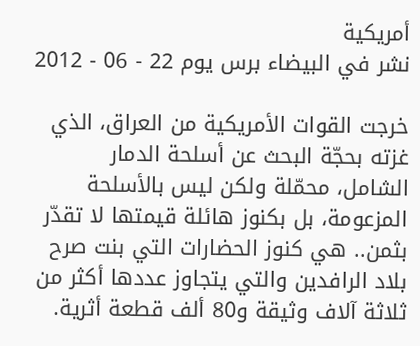أمريكية
نشر في البيضاء برس يوم 22 - 06 - 2012

خرجت القوات الأمريكية من العراق، الذي غزته بحجّة البحث عن أسلحة الدمار الشامل، محمّلة ولكن ليس بالأسلحة المزعومة، بل بكنوز هائلة قيمتها لا تقدّر بثمن.. هي كنوز الحضارات التي بنت صرح بلاد الرافدين والتي يتجاوز عددها أكثر من ثلاثة آلاف وثيقة و80 ألف قطعة أثرية.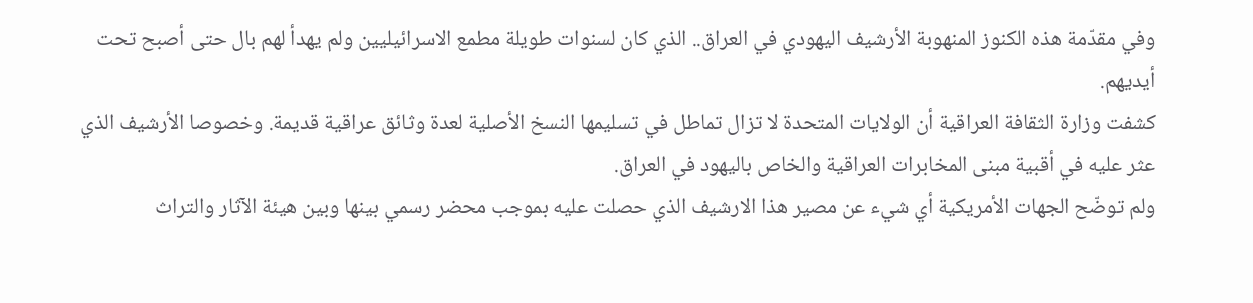وفي مقدّمة هذه الكنوز المنهوبة الأرشيف اليهودي في العراق.. الذي كان لسنوات طويلة مطمع الاسرائيليين ولم يهدأ لهم بال حتى أصبح تحت أيديهم.
كشفت وزارة الثقافة العراقية أن الولايات المتحدة لا تزال تماطل في تسليمها النسخ الأصلية لعدة وثائق عراقية قديمة. وخصوصا الأرشيف الذي عثر عليه في أقبية مبنى المخابرات العراقية والخاص باليهود في العراق.
ولم توضّح الجهات الأمريكية أي شيء عن مصير هذا الارشيف الذي حصلت عليه بموجب محضر رسمي بينها وبين هيئة الآثار والتراث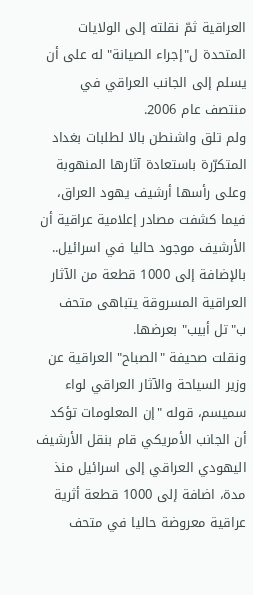العراقية ثمّ نقلته إلى الولايات المتحدة ل"إجراء الصيانة" له على أن يسلم إلى الجانب العراقي في منتصف عام 2006.
ولم تلق واشنطن بالا لطلبات بغداد المتكرّرة باستعادة آثارها المنهوبة وعلى رأسها أرشيف يهود العراق، فيما كشفت مصادر إعلامية عراقية أن الأرشيف موجود حاليا في اسرائيل.. بالإضافة إلى 1000 قطعة من الآثار العراقية المسروقة يتباهى متحف ب"تل أبيب" بعرضها.
ونقلت صحيفة "الصباح" العراقية عن وزير السياحة والآثار العراقي لواء سميسم، قوله "إن المعلومات تؤكد أن الجانب الأمريكي قام بنقل الأرشيف اليهودي العراقي إلى اسرائيل منذ مدة، اضافة إلى 1000 قطعة أثرية عراقية معروضة حاليا في متحف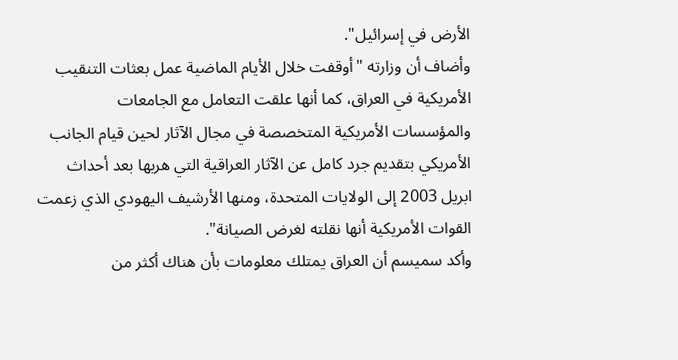الأرض في إسرائيل".
وأضاف أن وزارته "أوقفت خلال الأيام الماضية عمل بعثات التنقيب الأمريكية في العراق، كما أنها علقت التعامل مع الجامعات والمؤسسات الأمريكية المتخصصة في مجال الآثار لحين قيام الجانب الأمريكي بتقديم جرد كامل عن الآثار العراقية التي هربها بعد أحداث ابريل 2003 إلى الولايات المتحدة، ومنها الأرشيف اليهودي الذي زعمت القوات الأمريكية أنها نقلته لغرض الصيانة".
وأكد سميسم أن العراق يمتلك معلومات بأن هناك أكثر من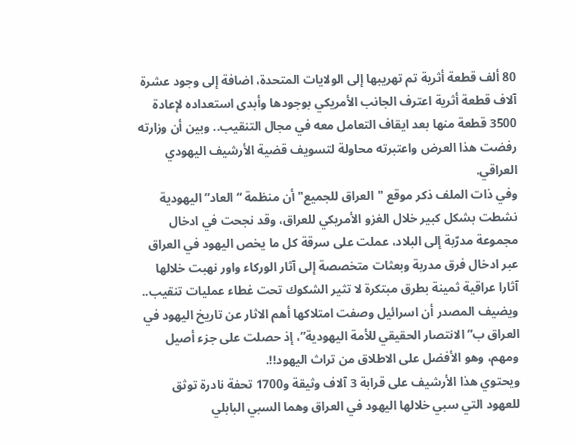80 ألف قطعة أثرية تم تهريبها إلى الولايات المتحدة، اضافة إلى وجود عشرة آلاف قطعة أثرية اعترف الجانب الأمريكي بوجودها وأبدى استعداده لإعادة 3500 قطعة منها بعد ايقاف التعامل معه في مجال التنقيب.. وبين أن وزارته رفضت هذا العرض واعتبرته محاولة لتسويف قضية الأرشيف اليهودي العراقي.
وفي ذات الملف ذكر موقع "العراق للجميع" أن منظمة “العاد” اليهودية نشطت بشكل كبير خلال الغزو الأمريكي للعراق، وقد نجحت في ادخال مجموعة مدرّبة إلى البلاد، عملت على سرقة كل ما يخص اليهود في العراق عبر ادخال فرق مدربة وبعثات متخصصة إلى آثار الوركاء واور نهبت خلالها آثارا عراقية ثمينة بطرق مبتكرة لا تثير الشكوك تحت غطاء عمليات تنقيب.. ويضيف المصدر أن اسرائيل وصفت امتلاكها أهم الاثار عن تاريخ اليهود في العراق ب”الانتصار الحقيقي للأمة اليهودية”، إذ حصلت على جزء أصيل ومهم، وهو الأفضل على الاطلاق من تراث اليهود!!.
ويحتوي هذا الأرشيف على قرابة 3 آلاف وثيقة و1700 تحفة نادرة توثق للعهود التي سبي خلالها اليهود في العراق وهما السبي البابلي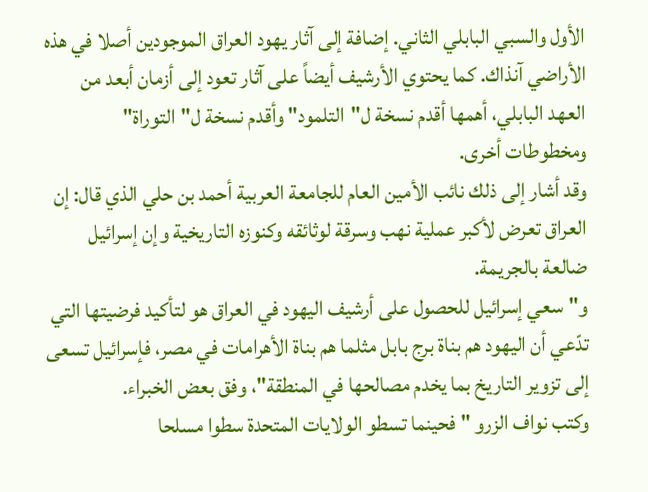الأول والسبي البابلي الثاني. إضافة إلى آثار يهود العراق الموجودين أصلا في هذه الأراضي آنذاك. كما يحتوي الأرشيف أيضاً على آثار تعود إلى أزمان أبعد من العهد البابلي، أهمها أقدم نسخة ل"التلمود" وأقدم نسخة ل"التوراة" ومخطوطات أخرى.
وقد أشار إلى ذلك نائب الأمين العام للجامعة العربية أحمد بن حلي الذي قال: إن العراق تعرض لأكبر عملية نهب وسرقة لوثائقه وكنوزه التاريخية وإن إسرائيل ضالعة بالجريمة.
و"سعي إسرائيل للحصول على أرشيف اليهود في العراق هو لتأكيد فرضيتها التي تدّعي أن اليهود هم بناة برج بابل مثلما هم بناة الأهرامات في مصر، فإسرائيل تسعى إلى تزوير التاريخ بما يخدم مصالحها في المنطقة"، وفق بعض الخبراء.
وكتب نواف الزرو " فحينما تسطو الولايات المتحدة سطوا مسلحا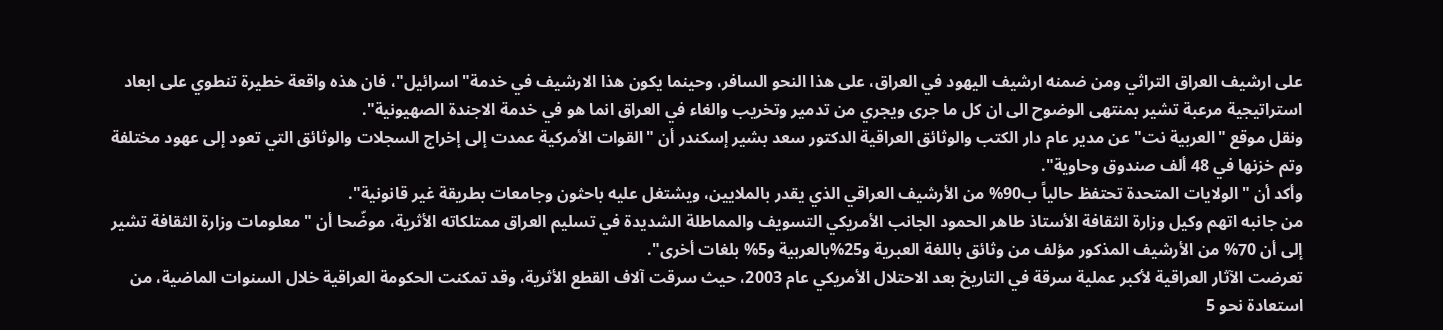على ارشيف العراق التراثي ومن ضمنه ارشيف اليهود في العراق، على هذا النحو السافر، وحينما يكون هذا الارشيف في خدمة"اسرائيل"، فان هذه واقعة خطيرة تنطوي على ابعاد استراتيجية مرعبة تشير بمنتهى الوضوح الى ان كل ما جرى ويجري من تدمير وتخريب والغاء في العراق انما هو في خدمة الاجندة الصهيونية".
ونقل موقع "العربية نت" عن مدير عام دار الكتب والوثائق العراقية الدكتور سعد بشير إسكندر أن "القوات الأمركية عمدت إلى إخراج السجلات والوثائق التي تعود إلى عهود مختلفة وتم خزنها في 48 ألف صندوق وحاوية".
وأكد أن "الولايات المتحدة تحتفظ حالياً ب90% من الأرشيف العراقي الذي يقدر بالملايين، ويشتغل عليه باحثون وجامعات بطريقة غير قانونية".
من جانبه اتهم وكيل وزارة الثقافة الأستاذ طاهر الحمود الجانب الأمريكي التسويف والمماطلة الشديدة في تسليم العراق ممتلكاته الأثرية، موضّحا أن "معلومات وزارة الثقافة تشير إلى أن 70% من الأرشيف المذكور مؤلف من وثائق باللغة العبرية و25%بالعربية و5% بلغات أخرى".
تعرضت الآثار العراقية لأكبر عملية سرقة في التاريخ بعد الاحتلال الأمريكي عام 2003، حيث سرقت آلاف القطع الأثرية، وقد تمكنت الحكومة العراقية خلال السنوات الماضية، من استعادة نحو 5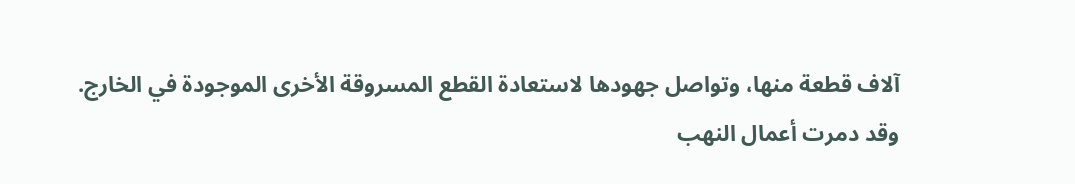آلاف قطعة منها، وتواصل جهودها لاستعادة القطع المسروقة الأخرى الموجودة في الخارج.
وقد دمرت أعمال النهب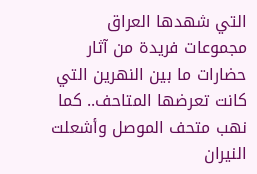التي شهدها العراق مجموعات فريدة من آثار حضارات ما بين النهرين التي كانت تعرضها المتاحف.. كما نهب متحف الموصل وأشعلت النيران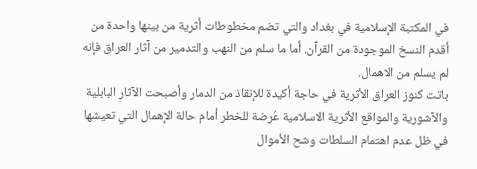في المكتبة الإسلامية في بغداد والتي تضم مخطوطات أثرية من بينها واحدة من أقدم النسخ الموجودة من القرآن. أما ما سلم من النهب والتدمير من آثار العراق فإنه لم يسلم من الاهمال.
باتت كنوز العراق الأثرية في حاجة أكيدة للإنقاذ من الدمار وأصبحت الآثار البابلية والآشورية والمواقع الأثرية الاسلامية عُرضة للخطر أمام حالة الإهمال التي تعيشها في ظل عدم اهتمام السلطات وشح الأموال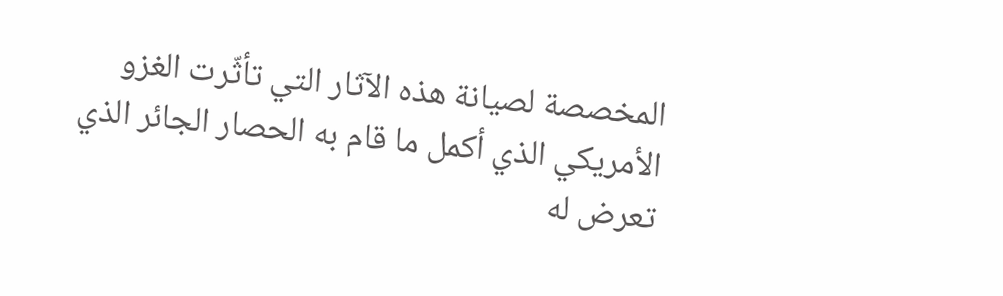المخصصة لصيانة هذه الآثار التي تأثّرت الغزو الأمريكي الذي أكمل ما قام به الحصار الجائر الذي تعرض له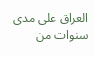العراق على مدى سنوات من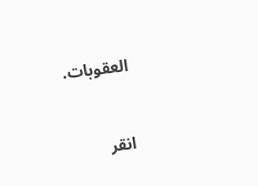العقوبات.


انقر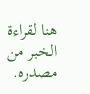هنا لقراءة الخبر من مصدره.